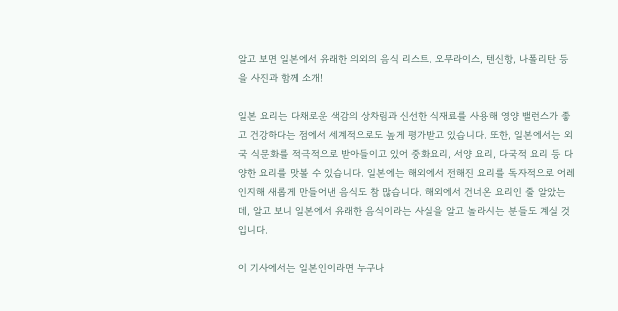알고 보면 일본에서 유래한 의외의 음식 리스트. 오무라이스, 텐신항, 나폴리탄 등을 사진과 함께 소개!

일본 요리는 다채로운 색감의 상차림과 신선한 식재료를 사용해 영양 밸런스가 좋고 건강하다는 점에서 세계적으로도 높게 평가받고 있습니다. 또한, 일본에서는 외국 식문화를 적극적으로 받아들이고 있어 중화요리, 서양 요리, 다국적 요리 등 다양한 요리를 맛볼 수 있습니다. 일본에는 해외에서 전해진 요리를 독자적으로 어레인지해 새롭게 만들어낸 음식도 참 많습니다. 해외에서 건너온 요리인 줄 알았는데, 알고 보니 일본에서 유래한 음식이라는 사실을 알고 놀라시는 분들도 계실 것입니다.

이 기사에서는 일본인이라면 누구나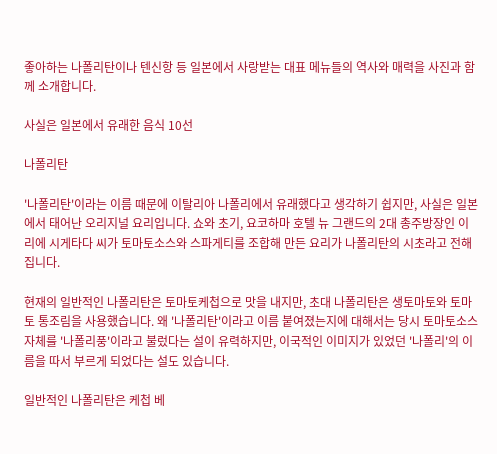좋아하는 나폴리탄이나 텐신항 등 일본에서 사랑받는 대표 메뉴들의 역사와 매력을 사진과 함께 소개합니다.

사실은 일본에서 유래한 음식 10선

나폴리탄

'나폴리탄'이라는 이름 때문에 이탈리아 나폴리에서 유래했다고 생각하기 쉽지만, 사실은 일본에서 태어난 오리지널 요리입니다. 쇼와 초기, 요코하마 호텔 뉴 그랜드의 2대 총주방장인 이리에 시게타다 씨가 토마토소스와 스파게티를 조합해 만든 요리가 나폴리탄의 시초라고 전해집니다.

현재의 일반적인 나폴리탄은 토마토케첩으로 맛을 내지만, 초대 나폴리탄은 생토마토와 토마토 통조림을 사용했습니다. 왜 '나폴리탄'이라고 이름 붙여졌는지에 대해서는 당시 토마토소스 자체를 '나폴리풍'이라고 불렀다는 설이 유력하지만, 이국적인 이미지가 있었던 '나폴리'의 이름을 따서 부르게 되었다는 설도 있습니다.

일반적인 나폴리탄은 케첩 베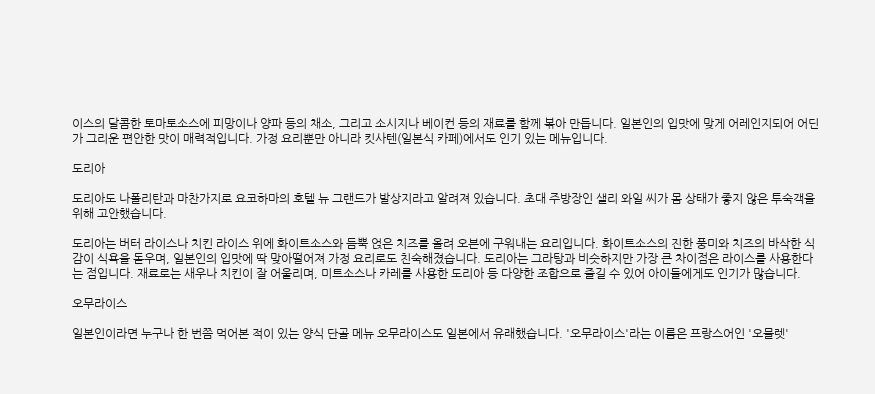이스의 달콤한 토마토소스에 피망이나 양파 등의 채소, 그리고 소시지나 베이컨 등의 재료를 함께 볶아 만듭니다. 일본인의 입맛에 맞게 어레인지되어 어딘가 그리운 편안한 맛이 매력적입니다. 가정 요리뿐만 아니라 킷사텐(일본식 카페)에서도 인기 있는 메뉴입니다.

도리아

도리아도 나폴리탄과 마찬가지로 요코하마의 호텔 뉴 그랜드가 발상지라고 알려져 있습니다. 초대 주방장인 샐리 와일 씨가 몸 상태가 좋지 않은 투숙객을 위해 고안했습니다.

도리아는 버터 라이스나 치킨 라이스 위에 화이트소스와 듬뿍 얹은 치즈를 올려 오븐에 구워내는 요리입니다. 화이트소스의 진한 풍미와 치즈의 바삭한 식감이 식욕을 돋우며, 일본인의 입맛에 딱 맞아떨어져 가정 요리로도 친숙해졌습니다. 도리아는 그라탕과 비슷하지만 가장 큰 차이점은 라이스를 사용한다는 점입니다. 재료로는 새우나 치킨이 잘 어울리며, 미트소스나 카레를 사용한 도리아 등 다양한 조합으로 즐길 수 있어 아이들에게도 인기가 많습니다.

오무라이스

일본인이라면 누구나 한 번쯤 먹어본 적이 있는 양식 단골 메뉴 오무라이스도 일본에서 유래했습니다. '오무라이스'라는 이름은 프랑스어인 '오믈렛'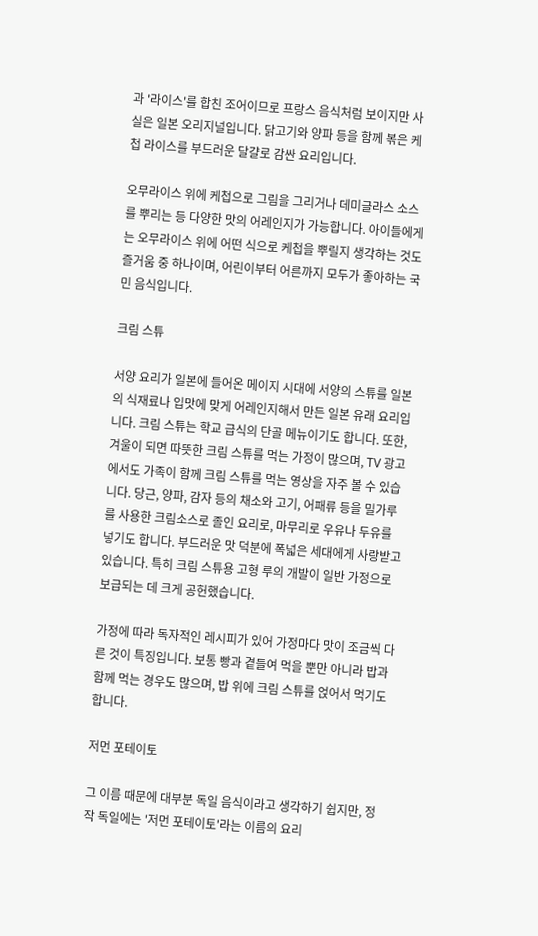과 '라이스'를 합친 조어이므로 프랑스 음식처럼 보이지만 사실은 일본 오리지널입니다. 닭고기와 양파 등을 함께 볶은 케첩 라이스를 부드러운 달걀로 감싼 요리입니다.

오무라이스 위에 케첩으로 그림을 그리거나 데미글라스 소스를 뿌리는 등 다양한 맛의 어레인지가 가능합니다. 아이들에게는 오무라이스 위에 어떤 식으로 케첩을 뿌릴지 생각하는 것도 즐거움 중 하나이며, 어린이부터 어른까지 모두가 좋아하는 국민 음식입니다.

크림 스튜

서양 요리가 일본에 들어온 메이지 시대에 서양의 스튜를 일본의 식재료나 입맛에 맞게 어레인지해서 만든 일본 유래 요리입니다. 크림 스튜는 학교 급식의 단골 메뉴이기도 합니다. 또한, 겨울이 되면 따뜻한 크림 스튜를 먹는 가정이 많으며, TV 광고에서도 가족이 함께 크림 스튜를 먹는 영상을 자주 볼 수 있습니다. 당근, 양파, 감자 등의 채소와 고기, 어패류 등을 밀가루를 사용한 크림소스로 졸인 요리로, 마무리로 우유나 두유를 넣기도 합니다. 부드러운 맛 덕분에 폭넓은 세대에게 사랑받고 있습니다. 특히 크림 스튜용 고형 루의 개발이 일반 가정으로 보급되는 데 크게 공헌했습니다.

가정에 따라 독자적인 레시피가 있어 가정마다 맛이 조금씩 다른 것이 특징입니다. 보통 빵과 곁들여 먹을 뿐만 아니라 밥과 함께 먹는 경우도 많으며, 밥 위에 크림 스튜를 얹어서 먹기도 합니다.

저먼 포테이토

그 이름 때문에 대부분 독일 음식이라고 생각하기 쉽지만, 정작 독일에는 '저먼 포테이토'라는 이름의 요리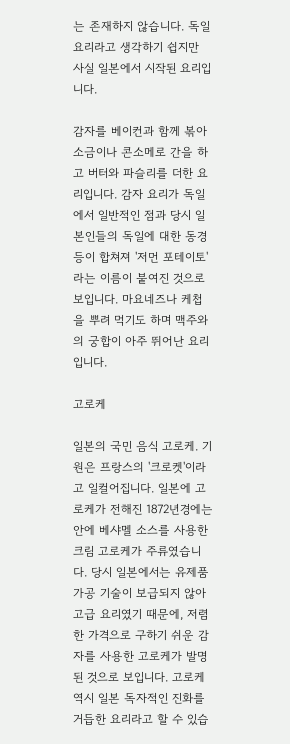는 존재하지 않습니다. 독일 요리라고 생각하기 쉽지만 사실 일본에서 시작된 요리입니다.

감자를 베이컨과 함께 볶아 소금이나 콘소메로 간을 하고 버터와 파슬리를 더한 요리입니다. 감자 요리가 독일에서 일반적인 점과 당시 일본인들의 독일에 대한 동경 등이 합쳐져 '저먼 포테이토'라는 이름이 붙여진 것으로 보입니다. 마요네즈나 케첩을 뿌려 먹기도 하며 맥주와의 궁합이 아주 뛰어난 요리입니다.

고로케

일본의 국민 음식 고로케. 기원은 프랑스의 '크로켓'이라고 일컬어집니다. 일본에 고로케가 전해진 1872년경에는 안에 베샤멜 소스를 사용한 크림 고로케가 주류였습니다. 당시 일본에서는 유제품 가공 기술이 보급되지 않아 고급 요리였기 때문에, 저렴한 가격으로 구하기 쉬운 감자를 사용한 고로케가 발명된 것으로 보입니다. 고로케 역시 일본 독자적인 진화를 거듭한 요리라고 할 수 있습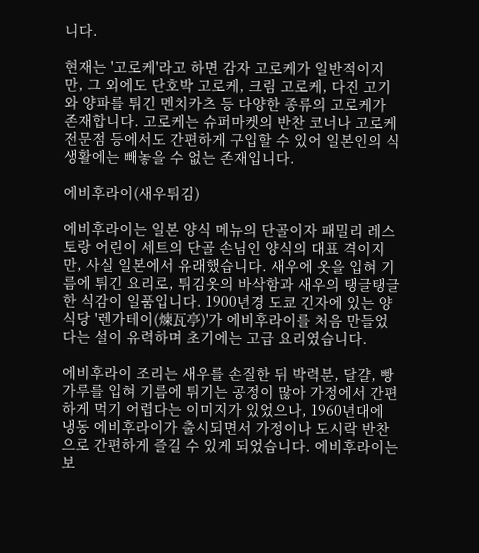니다.

현재는 '고로케'라고 하면 감자 고로케가 일반적이지만, 그 외에도 단호박 고로케, 크림 고로케, 다진 고기와 양파를 튀긴 멘치카츠 등 다양한 종류의 고로케가 존재합니다. 고로케는 슈퍼마켓의 반찬 코너나 고로케 전문점 등에서도 간편하게 구입할 수 있어 일본인의 식생활에는 빼놓을 수 없는 존재입니다.

에비후라이(새우튀김)

에비후라이는 일본 양식 메뉴의 단골이자 패밀리 레스토랑 어린이 세트의 단골 손님인 양식의 대표 격이지만, 사실 일본에서 유래했습니다. 새우에 옷을 입혀 기름에 튀긴 요리로, 튀김옷의 바삭함과 새우의 탱글탱글한 식감이 일품입니다. 1900년경 도쿄 긴자에 있는 양식당 '렌가테이(煉瓦亭)'가 에비후라이를 처음 만들었다는 설이 유력하며 초기에는 고급 요리였습니다.

에비후라이 조리는 새우를 손질한 뒤 박력분, 달걀, 빵가루를 입혀 기름에 튀기는 공정이 많아 가정에서 간편하게 먹기 어렵다는 이미지가 있었으나, 1960년대에 냉동 에비후라이가 출시되면서 가정이나 도시락 반찬으로 간편하게 즐길 수 있게 되었습니다. 에비후라이는 보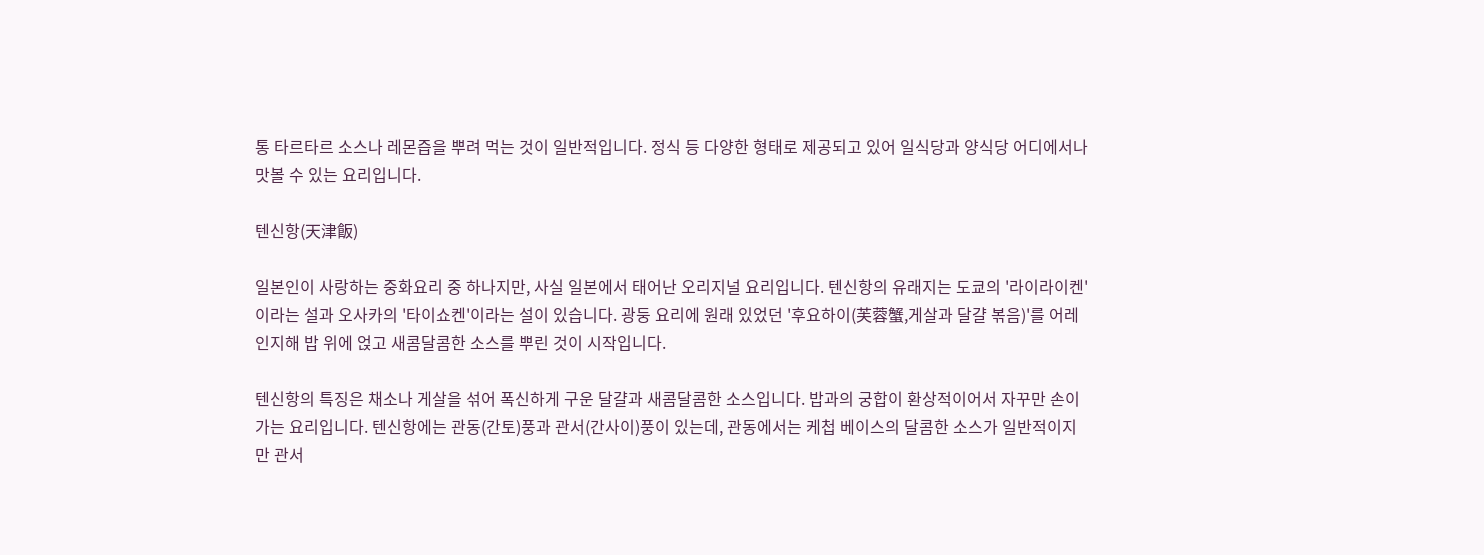통 타르타르 소스나 레몬즙을 뿌려 먹는 것이 일반적입니다. 정식 등 다양한 형태로 제공되고 있어 일식당과 양식당 어디에서나 맛볼 수 있는 요리입니다.

텐신항(天津飯)

일본인이 사랑하는 중화요리 중 하나지만, 사실 일본에서 태어난 오리지널 요리입니다. 텐신항의 유래지는 도쿄의 '라이라이켄'이라는 설과 오사카의 '타이쇼켄'이라는 설이 있습니다. 광둥 요리에 원래 있었던 '후요하이(芙蓉蟹,게살과 달걀 볶음)'를 어레인지해 밥 위에 얹고 새콤달콤한 소스를 뿌린 것이 시작입니다.

텐신항의 특징은 채소나 게살을 섞어 폭신하게 구운 달걀과 새콤달콤한 소스입니다. 밥과의 궁합이 환상적이어서 자꾸만 손이 가는 요리입니다. 텐신항에는 관동(간토)풍과 관서(간사이)풍이 있는데, 관동에서는 케첩 베이스의 달콤한 소스가 일반적이지만 관서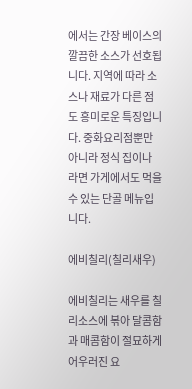에서는 간장 베이스의 깔끔한 소스가 선호됩니다. 지역에 따라 소스나 재료가 다른 점도 흥미로운 특징입니다. 중화요리점뿐만 아니라 정식 집이나 라면 가게에서도 먹을 수 있는 단골 메뉴입니다.

에비칠리(칠리새우)

에비칠리는 새우를 칠리소스에 볶아 달콤함과 매콤함이 절묘하게 어우러진 요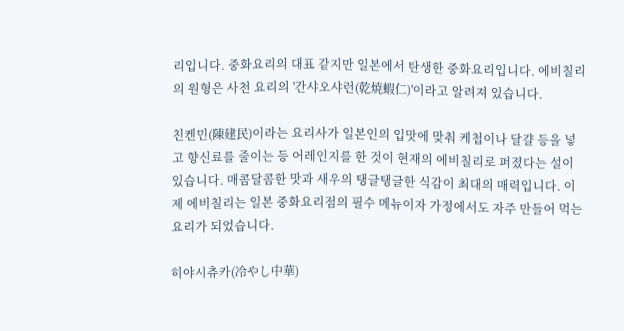리입니다. 중화요리의 대표 같지만 일본에서 탄생한 중화요리입니다. 에비칠리의 원형은 사천 요리의 '간샤오샤런(乾焼蝦仁)'이라고 알려져 있습니다.

친켄민(陳建民)이라는 요리사가 일본인의 입맛에 맞춰 케첩이나 달걀 등을 넣고 향신료를 줄이는 등 어레인지를 한 것이 현재의 에비칠리로 퍼졌다는 설이 있습니다. 매콤달콤한 맛과 새우의 탱글탱글한 식감이 최대의 매력입니다. 이제 에비칠리는 일본 중화요리점의 필수 메뉴이자 가정에서도 자주 만들어 먹는 요리가 되었습니다.

히야시츄카(冷やし中華)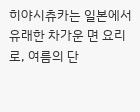히야시츄카는 일본에서 유래한 차가운 면 요리로, 여름의 단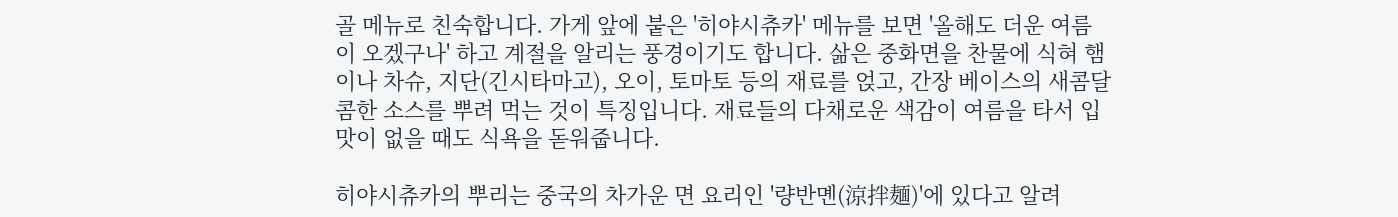골 메뉴로 친숙합니다. 가게 앞에 붙은 '히야시츄카' 메뉴를 보면 '올해도 더운 여름이 오겠구나' 하고 계절을 알리는 풍경이기도 합니다. 삶은 중화면을 찬물에 식혀 햄이나 차슈, 지단(긴시타마고), 오이, 토마토 등의 재료를 얹고, 간장 베이스의 새콤달콤한 소스를 뿌려 먹는 것이 특징입니다. 재료들의 다채로운 색감이 여름을 타서 입맛이 없을 때도 식욕을 돋워줍니다.

히야시츄카의 뿌리는 중국의 차가운 면 요리인 '량반몐(涼拌麺)'에 있다고 알려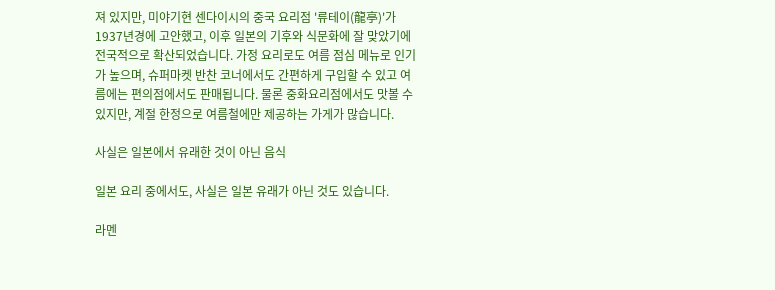져 있지만, 미야기현 센다이시의 중국 요리점 '류테이(龍亭)'가 1937년경에 고안했고, 이후 일본의 기후와 식문화에 잘 맞았기에 전국적으로 확산되었습니다. 가정 요리로도 여름 점심 메뉴로 인기가 높으며, 슈퍼마켓 반찬 코너에서도 간편하게 구입할 수 있고 여름에는 편의점에서도 판매됩니다. 물론 중화요리점에서도 맛볼 수 있지만, 계절 한정으로 여름철에만 제공하는 가게가 많습니다.

사실은 일본에서 유래한 것이 아닌 음식

일본 요리 중에서도, 사실은 일본 유래가 아닌 것도 있습니다.

라멘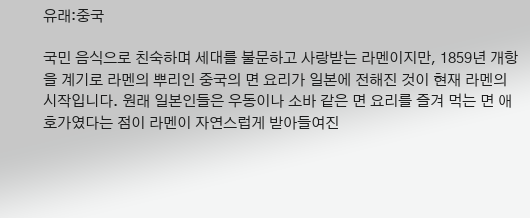유래:중국

국민 음식으로 친숙하며 세대를 불문하고 사랑받는 라멘이지만, 1859년 개항을 계기로 라멘의 뿌리인 중국의 면 요리가 일본에 전해진 것이 현재 라멘의 시작입니다. 원래 일본인들은 우동이나 소바 같은 면 요리를 즐겨 먹는 면 애호가였다는 점이 라멘이 자연스럽게 받아들여진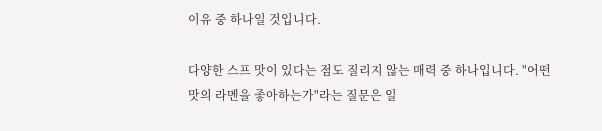이유 중 하나일 것입니다.

다양한 스프 맛이 있다는 점도 질리지 않는 매력 중 하나입니다. "어떤 맛의 라멘을 좋아하는가"라는 질문은 일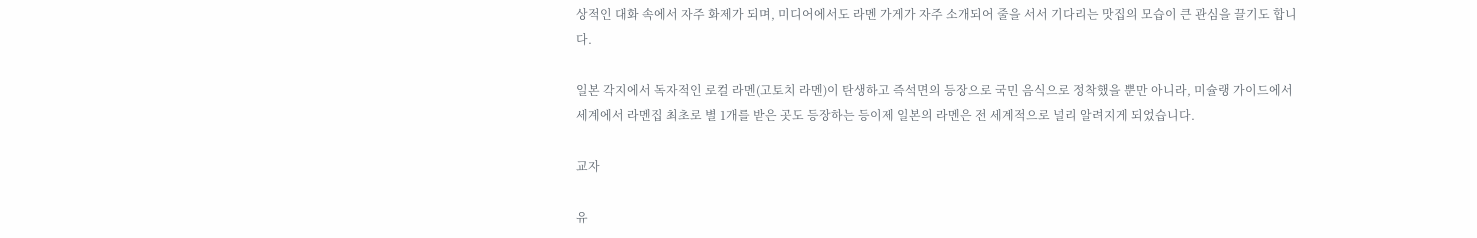상적인 대화 속에서 자주 화제가 되며, 미디어에서도 라멘 가게가 자주 소개되어 줄을 서서 기다리는 맛집의 모습이 큰 관심을 끌기도 합니다.

일본 각지에서 독자적인 로컬 라멘(고토치 라멘)이 탄생하고 즉석면의 등장으로 국민 음식으로 정착했을 뿐만 아니라, 미슐랭 가이드에서 세계에서 라멘집 최초로 별 1개를 받은 곳도 등장하는 등이제 일본의 라멘은 전 세계적으로 널리 알려지게 되었습니다.

교자

유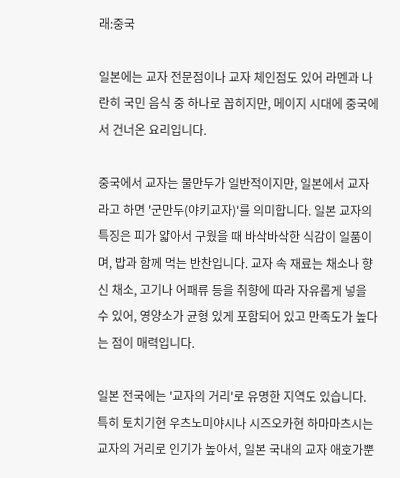래:중국

일본에는 교자 전문점이나 교자 체인점도 있어 라멘과 나란히 국민 음식 중 하나로 꼽히지만, 메이지 시대에 중국에서 건너온 요리입니다.

중국에서 교자는 물만두가 일반적이지만, 일본에서 교자라고 하면 '군만두(야키교자)'를 의미합니다. 일본 교자의 특징은 피가 얇아서 구웠을 때 바삭바삭한 식감이 일품이며, 밥과 함께 먹는 반찬입니다. 교자 속 재료는 채소나 향신 채소, 고기나 어패류 등을 취향에 따라 자유롭게 넣을 수 있어, 영양소가 균형 있게 포함되어 있고 만족도가 높다는 점이 매력입니다.

일본 전국에는 '교자의 거리'로 유명한 지역도 있습니다. 특히 토치기현 우츠노미야시나 시즈오카현 하마마츠시는 교자의 거리로 인기가 높아서, 일본 국내의 교자 애호가뿐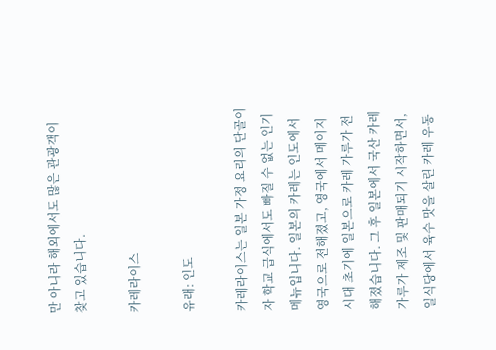만 아니라 해외에서도 많은 관광객이 찾고 있습니다.

카레라이스

유래: 인도

카레라이스는 일본 가정 요리의 단골이자 학교 급식에서도 빠질 수 없는 인기 메뉴입니다. 일본의 카레는 인도에서 영국으로 전해졌고, 영국에서 메이지 시대 초기에 일본으로 카레 가루가 전해졌습니다. 그 후 일본에서 국산 카레 가루가 제조 및 판매되기 시작하면서, 일식당에서 육수 맛을 살린 카레 우동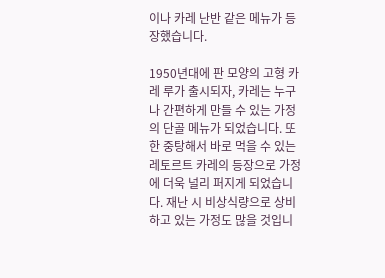이나 카레 난반 같은 메뉴가 등장했습니다.

1950년대에 판 모양의 고형 카레 루가 출시되자, 카레는 누구나 간편하게 만들 수 있는 가정의 단골 메뉴가 되었습니다. 또한 중탕해서 바로 먹을 수 있는 레토르트 카레의 등장으로 가정에 더욱 널리 퍼지게 되었습니다. 재난 시 비상식량으로 상비하고 있는 가정도 많을 것입니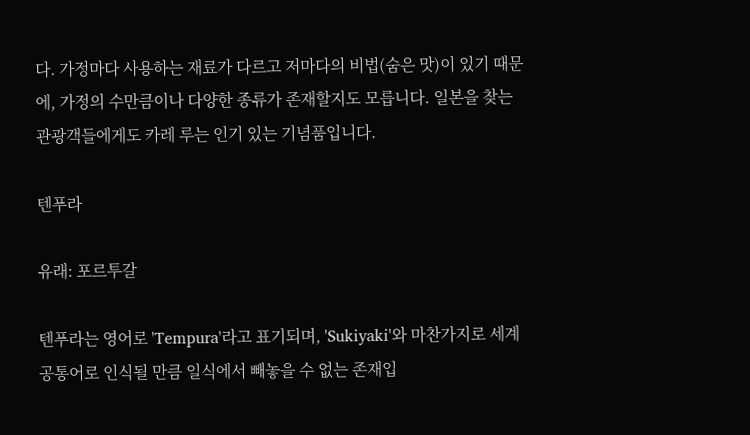다. 가정마다 사용하는 재료가 다르고 저마다의 비법(숨은 맛)이 있기 때문에, 가정의 수만큼이나 다양한 종류가 존재할지도 모릅니다. 일본을 찾는 관광객들에게도 카레 루는 인기 있는 기념품입니다.

텐푸라

유래: 포르투갈

텐푸라는 영어로 'Tempura'라고 표기되며, 'Sukiyaki'와 마찬가지로 세계 공통어로 인식될 만큼 일식에서 빼놓을 수 없는 존재입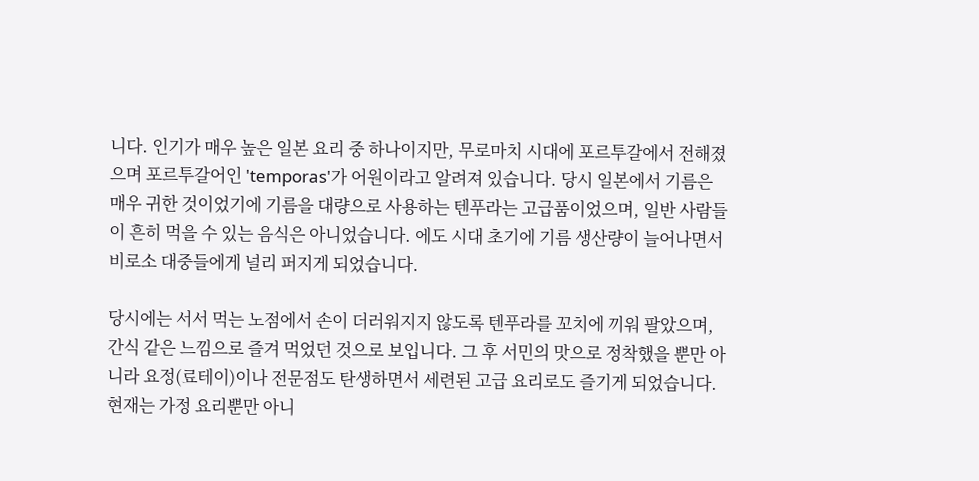니다. 인기가 매우 높은 일본 요리 중 하나이지만, 무로마치 시대에 포르투갈에서 전해졌으며 포르투갈어인 'temporas'가 어원이라고 알려져 있습니다. 당시 일본에서 기름은 매우 귀한 것이었기에 기름을 대량으로 사용하는 텐푸라는 고급품이었으며, 일반 사람들이 흔히 먹을 수 있는 음식은 아니었습니다. 에도 시대 초기에 기름 생산량이 늘어나면서 비로소 대중들에게 널리 퍼지게 되었습니다.

당시에는 서서 먹는 노점에서 손이 더러워지지 않도록 텐푸라를 꼬치에 끼워 팔았으며, 간식 같은 느낌으로 즐겨 먹었던 것으로 보입니다. 그 후 서민의 맛으로 정착했을 뿐만 아니라 요정(료테이)이나 전문점도 탄생하면서 세련된 고급 요리로도 즐기게 되었습니다. 현재는 가정 요리뿐만 아니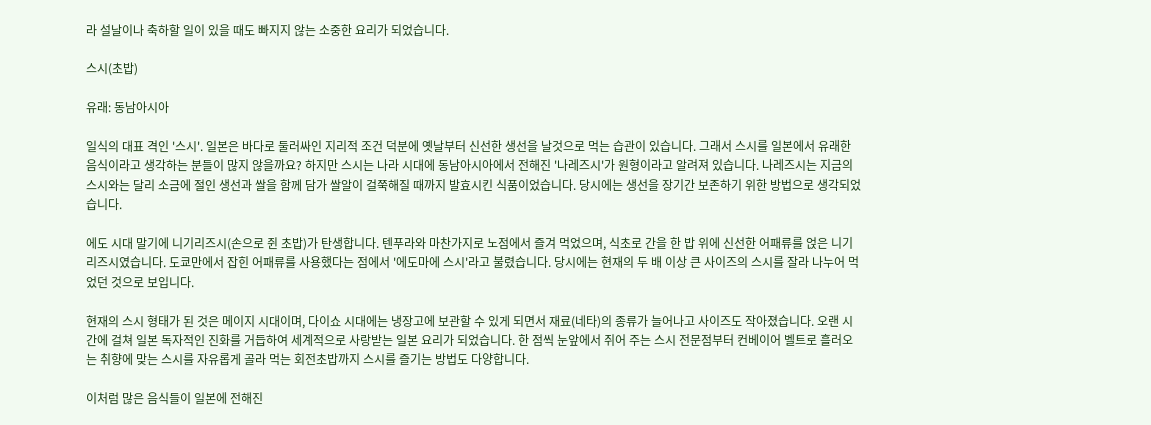라 설날이나 축하할 일이 있을 때도 빠지지 않는 소중한 요리가 되었습니다.

스시(초밥)

유래: 동남아시아

일식의 대표 격인 '스시'. 일본은 바다로 둘러싸인 지리적 조건 덕분에 옛날부터 신선한 생선을 날것으로 먹는 습관이 있습니다. 그래서 스시를 일본에서 유래한 음식이라고 생각하는 분들이 많지 않을까요? 하지만 스시는 나라 시대에 동남아시아에서 전해진 '나레즈시'가 원형이라고 알려져 있습니다. 나레즈시는 지금의 스시와는 달리 소금에 절인 생선과 쌀을 함께 담가 쌀알이 걸쭉해질 때까지 발효시킨 식품이었습니다. 당시에는 생선을 장기간 보존하기 위한 방법으로 생각되었습니다.

에도 시대 말기에 니기리즈시(손으로 쥔 초밥)가 탄생합니다. 텐푸라와 마찬가지로 노점에서 즐겨 먹었으며, 식초로 간을 한 밥 위에 신선한 어패류를 얹은 니기리즈시였습니다. 도쿄만에서 잡힌 어패류를 사용했다는 점에서 '에도마에 스시'라고 불렸습니다. 당시에는 현재의 두 배 이상 큰 사이즈의 스시를 잘라 나누어 먹었던 것으로 보입니다.

현재의 스시 형태가 된 것은 메이지 시대이며, 다이쇼 시대에는 냉장고에 보관할 수 있게 되면서 재료(네타)의 종류가 늘어나고 사이즈도 작아졌습니다. 오랜 시간에 걸쳐 일본 독자적인 진화를 거듭하여 세계적으로 사랑받는 일본 요리가 되었습니다. 한 점씩 눈앞에서 쥐어 주는 스시 전문점부터 컨베이어 벨트로 흘러오는 취향에 맞는 스시를 자유롭게 골라 먹는 회전초밥까지 스시를 즐기는 방법도 다양합니다.

이처럼 많은 음식들이 일본에 전해진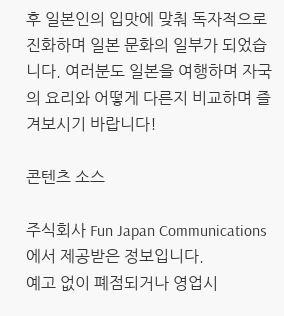후 일본인의 입맛에 맞춰 독자적으로 진화하며 일본 문화의 일부가 되었습니다. 여러분도 일본을 여행하며 자국의 요리와 어떻게 다른지 비교하며 즐겨보시기 바랍니다!

콘텐츠 소스

주식회사 Fun Japan Communications에서 제공받은 정보입니다.
예고 없이 폐점되거나 영업시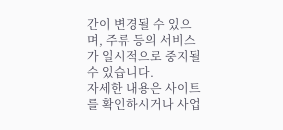간이 변경될 수 있으며, 주류 등의 서비스가 일시적으로 중지될 수 있습니다.
자세한 내용은 사이트를 확인하시거나 사업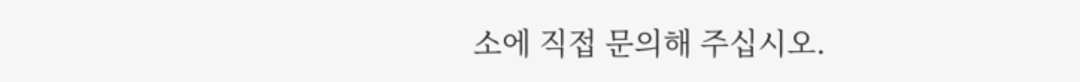소에 직접 문의해 주십시오.